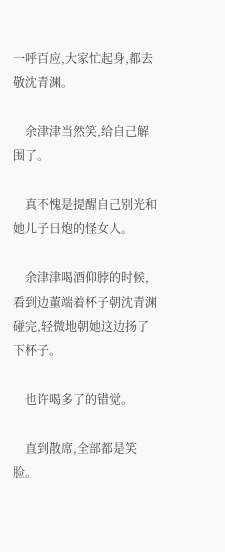一呼百应,大家忙起身,都去敬沈青渊。

    余津津当然笑,给自己解围了。

    真不愧是提醒自己别光和她儿子日炮的怪女人。

    余津津喝酒仰脖的时候,看到边董端着杯子朝沈青渊碰完,轻微地朝她这边扬了下杯子。

    也许喝多了的错觉。

    直到散席,全部都是笑脸。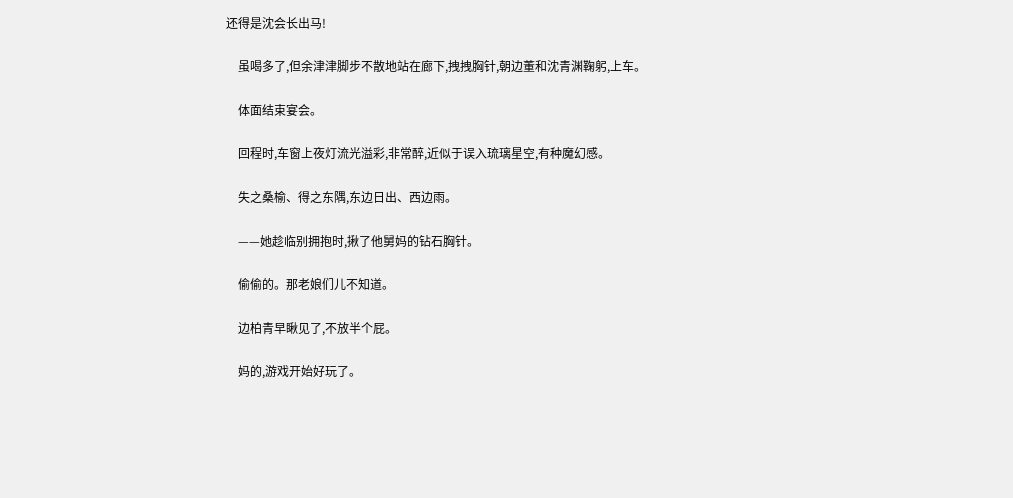还得是沈会长出马!

    虽喝多了,但余津津脚步不散地站在廊下,拽拽胸针,朝边董和沈青渊鞠躬,上车。

    体面结束宴会。

    回程时,车窗上夜灯流光溢彩,非常醉,近似于误入琉璃星空,有种魔幻感。

    失之桑榆、得之东隅,东边日出、西边雨。

    ——她趁临别拥抱时,揪了他舅妈的钻石胸针。

    偷偷的。那老娘们儿不知道。

    边柏青早瞅见了,不放半个屁。

    妈的,游戏开始好玩了。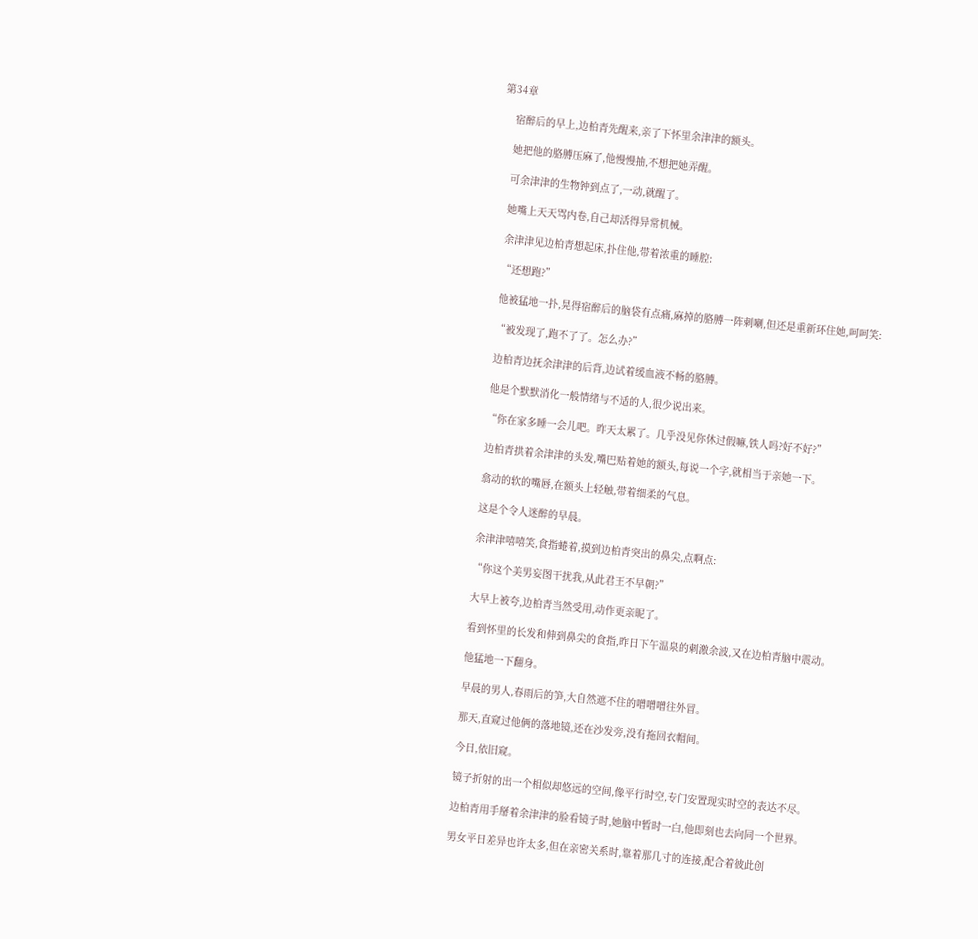第34章

    宿醉后的早上,边柏青先醒来,亲了下怀里余津津的额头。

    她把他的胳膊压麻了,他慢慢抽,不想把她弄醒。

    可余津津的生物钟到点了,一动,就醒了。

    她嘴上天天骂内卷,自己却活得异常机械。

    余津津见边柏青想起床,扑住他,带着浓重的睡腔:

    “还想跑?”

    他被猛地一扑,晃得宿醉后的脑袋有点痛,麻掉的胳膊一阵刺喇,但还是重新环住她,呵呵笑:

    “被发现了,跑不了了。怎么办?”

    边柏青边抚余津津的后背,边试着缓血液不畅的胳膊。

    他是个默默消化一般情绪与不适的人,很少说出来。

    “你在家多睡一会儿吧。昨天太累了。几乎没见你休过假嘛,铁人吗?好不好?”

    边柏青拱着余津津的头发,嘴巴贴着她的额头,每说一个字,就相当于亲她一下。

    翕动的软的嘴唇,在额头上轻触,带着细柔的气息。

    这是个令人迷醉的早晨。

    余津津嘻嘻笑,食指蜷着,摸到边柏青突出的鼻尖,点啊点:

    “你这个美男妄图干扰我,从此君王不早朝?”

    大早上被夸,边柏青当然受用,动作更亲昵了。

    看到怀里的长发和伸到鼻尖的食指,昨日下午温泉的刺激余波,又在边柏青脑中震动。

    他猛地一下翻身。

    早晨的男人,春雨后的笋,大自然遮不住的噌噌噌往外冒。

    那天,直窥过他俩的落地镜,还在沙发旁,没有拖回衣帽间。

    今日,依旧窥。

    镜子折射的出一个相似却悠远的空间,像平行时空,专门安置现实时空的表达不尽。

    边柏青用手掰着余津津的脸看镜子时,她脑中暂时一白,他即刻也去向同一个世界。

    男女平日差异也许太多,但在亲密关系时,靠着那几寸的连接,配合着彼此创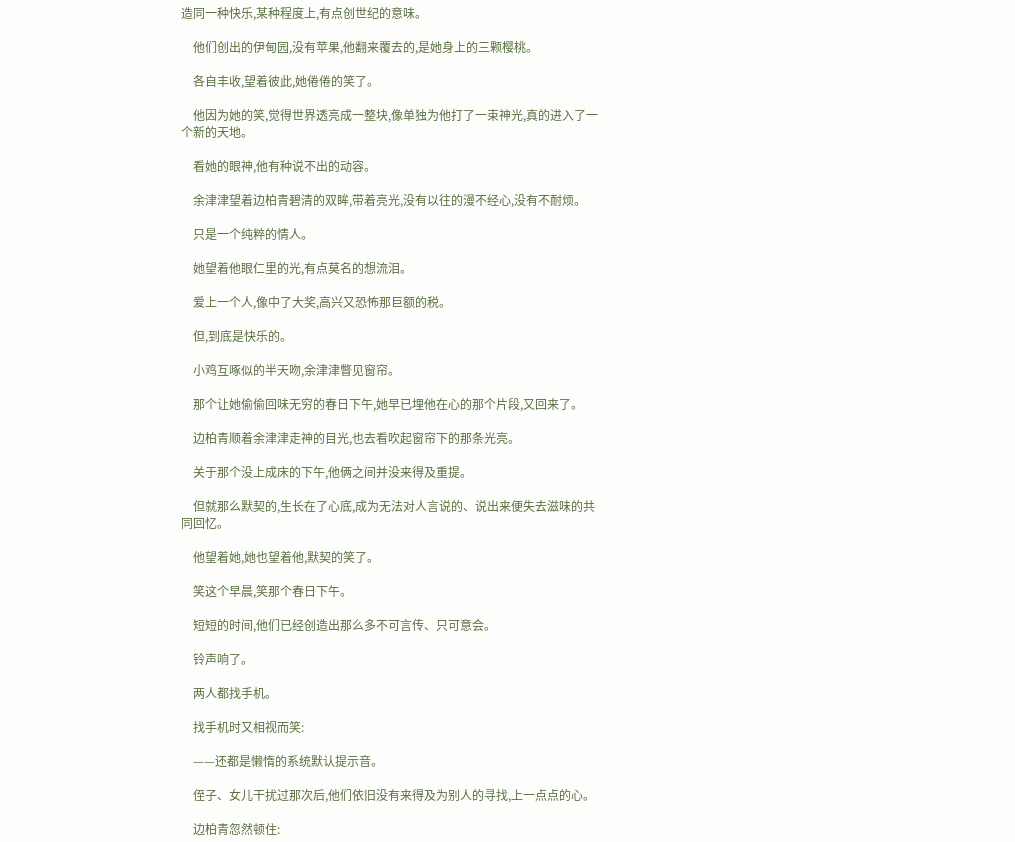造同一种快乐,某种程度上,有点创世纪的意味。

    他们创出的伊甸园,没有苹果,他翻来覆去的,是她身上的三颗樱桃。

    各自丰收,望着彼此,她倦倦的笑了。

    他因为她的笑,觉得世界透亮成一整块,像单独为他打了一束神光,真的进入了一个新的天地。

    看她的眼神,他有种说不出的动容。

    余津津望着边柏青碧清的双眸,带着亮光,没有以往的漫不经心,没有不耐烦。

    只是一个纯粹的情人。

    她望着他眼仁里的光,有点莫名的想流泪。

    爱上一个人,像中了大奖,高兴又恐怖那巨额的税。

    但,到底是快乐的。

    小鸡互啄似的半天吻,余津津瞥见窗帘。

    那个让她偷偷回味无穷的春日下午,她早已埋他在心的那个片段,又回来了。

    边柏青顺着余津津走神的目光,也去看吹起窗帘下的那条光亮。

    关于那个没上成床的下午,他俩之间并没来得及重提。

    但就那么默契的,生长在了心底,成为无法对人言说的、说出来便失去滋味的共同回忆。

    他望着她,她也望着他,默契的笑了。

    笑这个早晨,笑那个春日下午。

    短短的时间,他们已经创造出那么多不可言传、只可意会。

    铃声响了。

    两人都找手机。

    找手机时又相视而笑:

    ——还都是懒惰的系统默认提示音。

    侄子、女儿干扰过那次后,他们依旧没有来得及为别人的寻找,上一点点的心。

    边柏青忽然顿住: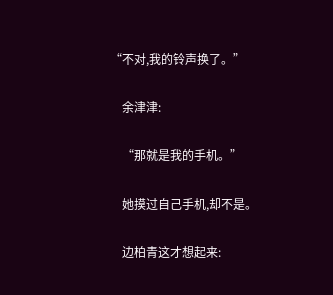“不对,我的铃声换了。”

    余津津:

    “那就是我的手机。”

    她摸过自己手机,却不是。

    边柏青这才想起来: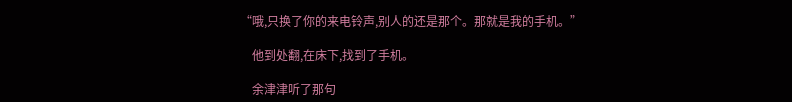“哦,只换了你的来电铃声,别人的还是那个。那就是我的手机。”

    他到处翻,在床下,找到了手机。

    余津津听了那句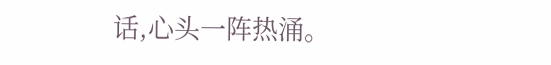话,心头一阵热涌。